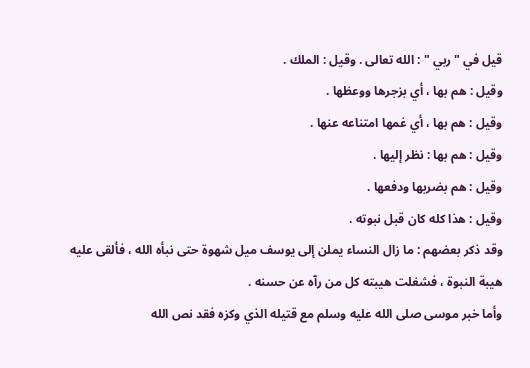قيل في " ربي " : الله تعالى . وقيل : الملك .
وقيل : هم بها ، أي بزجرها ووعظها .
وقيل : هم بها ، أي غمها امتناعه عنها .
وقيل : هم بها : نظر إليها .
وقيل : هم بضربها ودفعها .
وقيل : هذا كله كان قبل نبوته .
وقد ذكر بعضهم : ما زال النساء يملن إلى يوسف ميل شهوة حتى نبأه الله ، فألقى عليه
هيبة النبوة ، فشغلت هيبته كل من رآه عن حسنه .
وأما خبر موسى صلى الله عليه وسلم مع قتيله الذي وكزه فقد نص الله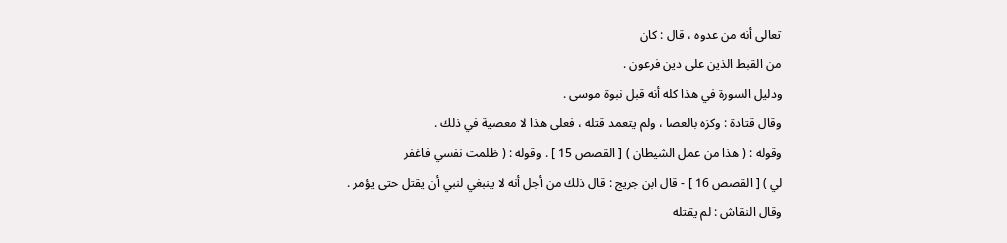تعالى أنه من عدوه ، قال : كان
من القبط الذين على دين فرعون .
ودليل السورة في هذا كله أنه قبل نبوة موسى .
وقال قتادة : وكزه بالعصا ، ولم يتعمد قتله ، فعلى هذا لا معصية في ذلك .
وقوله : ( هذا من عمل الشيطان ) [ القصص 15 ] . وقوله : ( ظلمت نفسي فاغفر
لي ) [ القصص 16 ] - قال ابن جريج : قال ذلك من أجل أنه لا ينبغي لنبي أن يقتل حتى يؤمر .
وقال النقاش : لم يقتله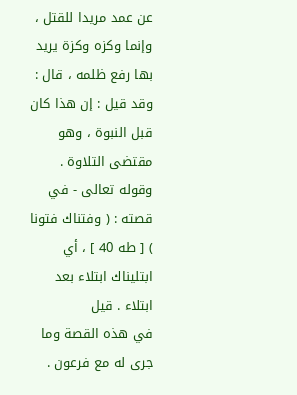عن عمد مريدا للقتل ، وإنما وكزه وكزة يريد بها رفع ظلمه ، قال :
وقد قيل : إن هذا كان قبل النبوة ، وهو مقتضى التلاوة .
وقوله تعالى - في قصته : ( وفتناك فتونا ) [ طه 40 ] ، أي ابتليناك ابتلاء بعد ابتلاء . قيل
في هذه القصة وما جرى له مع فرعون .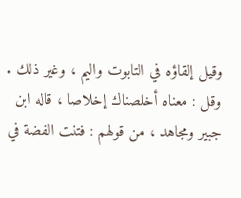وقيل إلقاؤه في التابوت واليم ، وغير ذلك .
وقل : معناه أخلصناك إخلاصا ، قاله ابن جبير ومجاهد ، من قولهم : فتنت الفضة في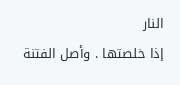النار
إذا خلصتها . وأصل الفتنة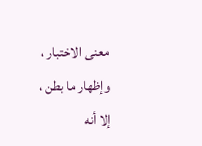معنى الاختبار ، وإظهار ما بطن ، إلا أنه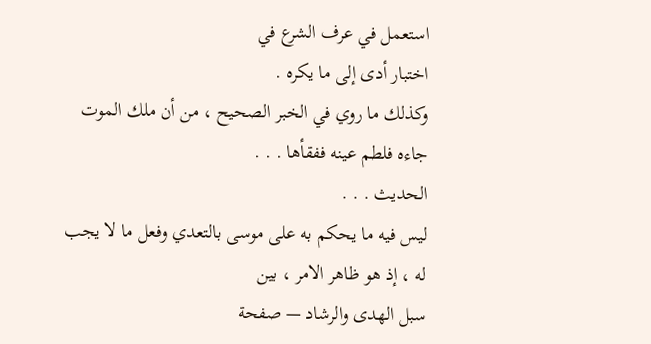استعمل في عرف الشرع في
اختبار أدى إلى ما يكره .
وكذلك ما روي في الخبر الصحيح ، من أن ملك الموت جاءه فلطم عينه ففقأها . . .
الحديث . . .
ليس فيه ما يحكم به على موسى بالتعدي وفعل ما لا يجب له ، إذ هو ظاهر الامر ، بين
سبل الهدى والرشاد — صفحة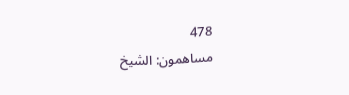478
مساهمون: الشيخ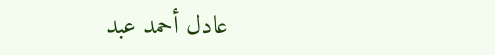عادل أحمد عبد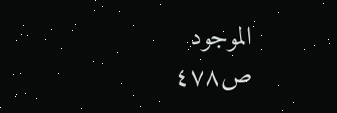الموجود
ص٤٧٨